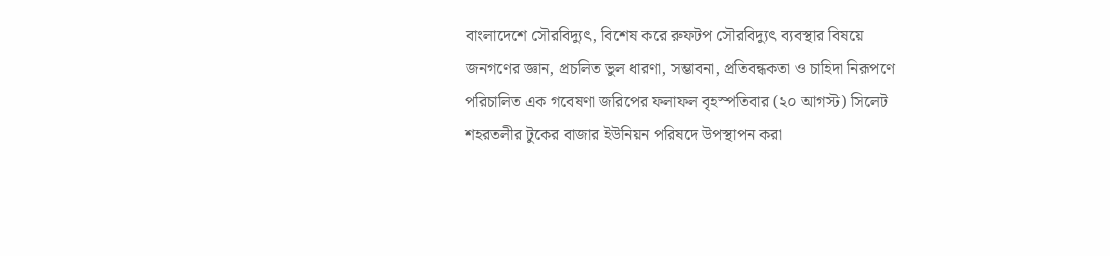বাংলাদেশে সৌরবিদ্যুৎ, বিশেষ করে রুফটপ সৌরবিদ্যুৎ ব্যবস্থার বিষয়ে জনগণের জ্ঞান, প্রচলিত ভুল ধারণা, সম্ভাবনা, প্রতিবন্ধকতা ও চাহিদা নিরূপণে পরিচালিত এক গবেষণা জরিপের ফলাফল বৃহস্পতিবার (২০ আগস্ট) সিলেট শহরতলীর টুকের বাজার ইউনিয়ন পরিষদে উপস্থাপন করা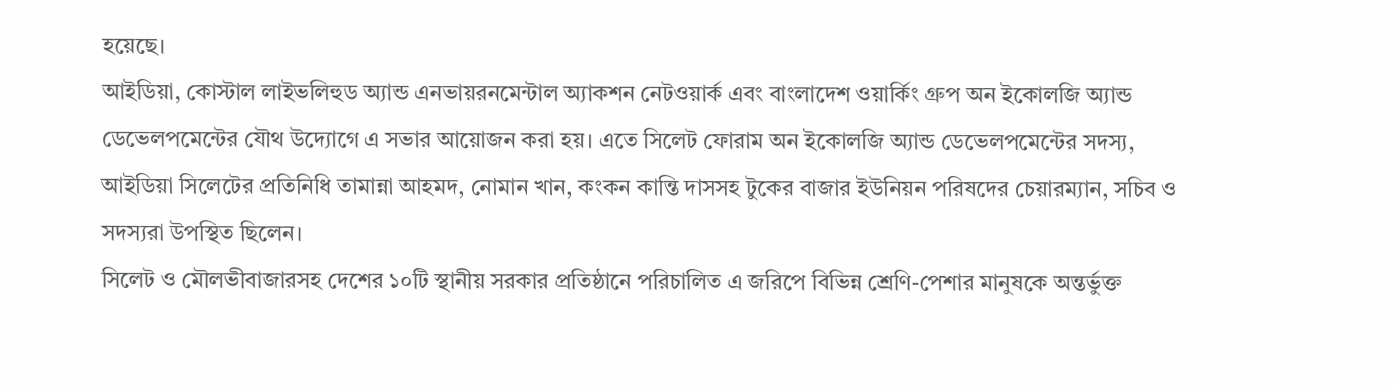হয়েছে।
আইডিয়া, কোস্টাল লাইভলিহুড অ্যান্ড এনভায়রনমেন্টাল অ্যাকশন নেটওয়ার্ক এবং বাংলাদেশ ওয়ার্কিং গ্রুপ অন ইকোলজি অ্যান্ড ডেভেলপমেন্টের যৌথ উদ্যোগে এ সভার আয়োজন করা হয়। এতে সিলেট ফোরাম অন ইকোলজি অ্যান্ড ডেভেলপমেন্টের সদস্য, আইডিয়া সিলেটের প্রতিনিধি তামান্না আহমদ, নোমান খান, কংকন কান্তি দাসসহ টুকের বাজার ইউনিয়ন পরিষদের চেয়ারম্যান, সচিব ও সদস্যরা উপস্থিত ছিলেন।
সিলেট ও মৌলভীবাজারসহ দেশের ১০টি স্থানীয় সরকার প্রতিষ্ঠানে পরিচালিত এ জরিপে বিভিন্ন শ্রেণি-পেশার মানুষকে অন্তর্ভুক্ত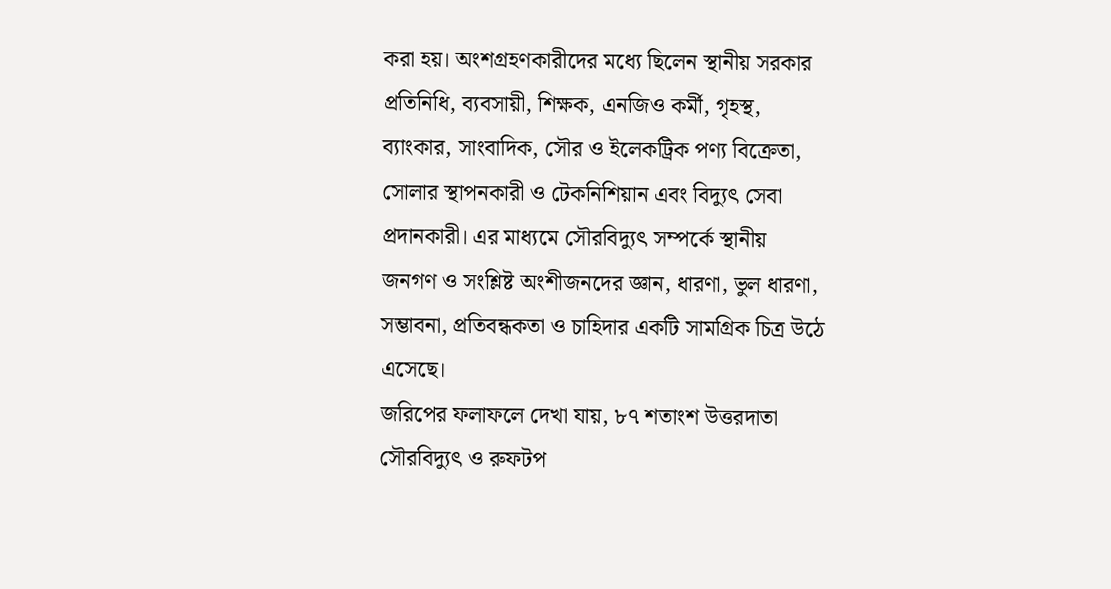করা হয়। অংশগ্রহণকারীদের মধ্যে ছিলেন স্থানীয় সরকার প্রতিনিধি, ব্যবসায়ী, শিক্ষক, এনজিও কর্মী, গৃহস্থ, ব্যাংকার, সাংবাদিক, সৌর ও ইলেকট্রিক পণ্য বিক্রেতা, সোলার স্থাপনকারী ও টেকনিশিয়ান এবং বিদ্যুৎ সেবা প্রদানকারী। এর মাধ্যমে সৌরবিদ্যুৎ সম্পর্কে স্থানীয় জনগণ ও সংশ্লিষ্ট অংশীজনদের জ্ঞান, ধারণা, ভুল ধারণা, সম্ভাবনা, প্রতিবন্ধকতা ও চাহিদার একটি সামগ্রিক চিত্র উঠে এসেছে।
জরিপের ফলাফলে দেখা যায়, ৮৭ শতাংশ উত্তরদাতা সৌরবিদ্যুৎ ও রুফটপ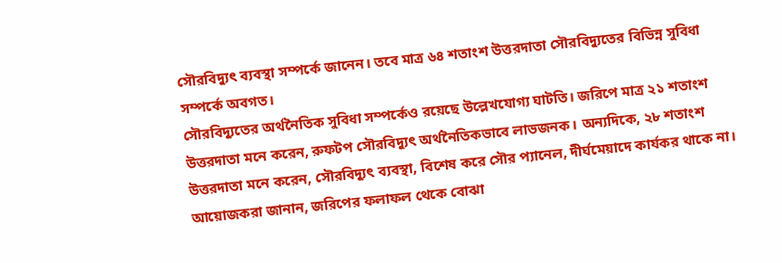সৌরবিদ্যুৎ ব্যবস্থা সম্পর্কে জানেন। তবে মাত্র ৬৪ শতাংশ উত্তরদাতা সৌরবিদ্যুতের বিভিন্ন সুবিধা সম্পর্কে অবগত।
সৌরবিদ্যুতের অর্থনৈতিক সুবিধা সম্পর্কেও রয়েছে উল্লেখযোগ্য ঘাটতি। জরিপে মাত্র ২১ শতাংশ উত্তরদাতা মনে করেন, রুফটপ সৌরবিদ্যুৎ অর্থনৈতিকভাবে লাভজনক। অন্যদিকে, ২৮ শতাংশ উত্তরদাতা মনে করেন, সৌরবিদ্যুৎ ব্যবস্থা, বিশেষ করে সৌর প্যানেল, দীর্ঘমেয়াদে কার্যকর থাকে না।
আয়োজকরা জানান, জরিপের ফলাফল থেকে বোঝা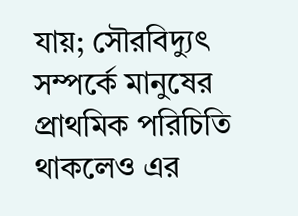যায়; সৌরবিদ্যুৎ সম্পর্কে মানুষের প্রাথমিক পরিচিতি থাকলেও এর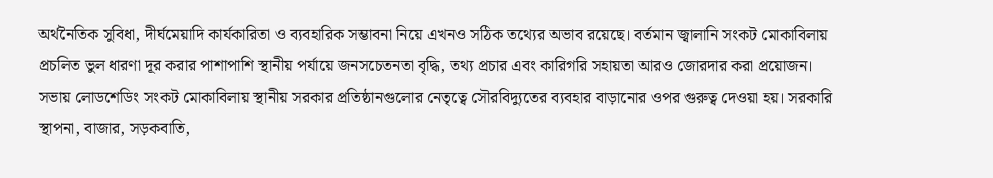অর্থনৈতিক সুবিধা, দীর্ঘমেয়াদি কার্যকারিতা ও ব্যবহারিক সম্ভাবনা নিয়ে এখনও সঠিক তথ্যের অভাব রয়েছে। বর্তমান জ্বালানি সংকট মোকাবিলায় প্রচলিত ভুল ধারণা দূর করার পাশাপাশি স্থানীয় পর্যায়ে জনসচেতনতা বৃদ্ধি, তথ্য প্রচার এবং কারিগরি সহায়তা আরও জোরদার করা প্রয়োজন।
সভায় লোডশেডিং সংকট মোকাবিলায় স্থানীয় সরকার প্রতিষ্ঠানগুলোর নেতৃত্বে সৌরবিদ্যুতের ব্যবহার বাড়ানোর ওপর গুরুত্ব দেওয়া হয়। সরকারি স্থাপনা, বাজার, সড়কবাতি,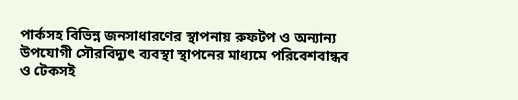পার্কসহ বিভিন্ন জনসাধারণের স্থাপনায় রুফটপ ও অন্যান্য উপযোগী সৌরবিদ্যুৎ ব্যবস্থা স্থাপনের মাধ্যমে পরিবেশবান্ধব ও টেকসই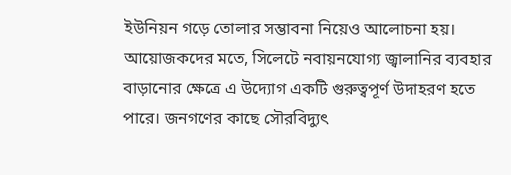ইউনিয়ন গড়ে তোলার সম্ভাবনা নিয়েও আলোচনা হয়।
আয়োজকদের মতে, সিলেটে নবায়নযোগ্য জ্বালানির ব্যবহার বাড়ানোর ক্ষেত্রে এ উদ্যোগ একটি গুরুত্বপূর্ণ উদাহরণ হতে পারে। জনগণের কাছে সৌরবিদ্যুৎ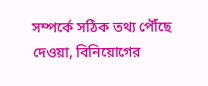সম্পর্কে সঠিক তথ্য পৌঁছে দেওয়া, বিনিয়োগের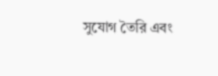সুযোগ তৈরি এবং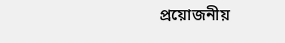প্রয়োজনীয়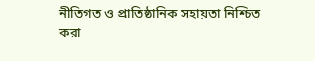নীতিগত ও প্রাতিষ্ঠানিক সহায়তা নিশ্চিত করা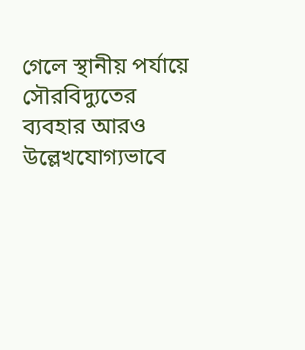গেলে স্থানীয় পর্যায়ে সৌরবিদ্যুতের ব্যবহার আরও উল্লেখযোগ্যভাবে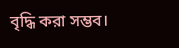বৃদ্ধি করা সম্ভব।